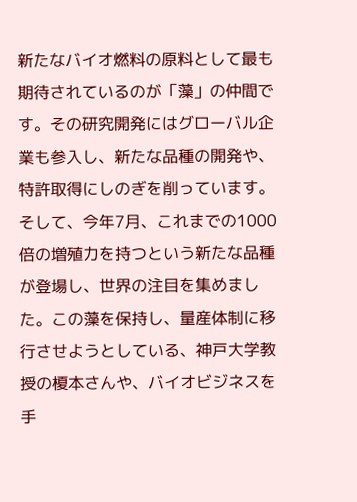新たなバイオ燃料の原料として最も期待されているのが「藻」の仲間です。その研究開発にはグローバル企業も参入し、新たな品種の開発や、特許取得にしのぎを削っています。そして、今年7月、これまでの1000倍の増殖力を持つという新たな品種が登場し、世界の注目を集めました。この藻を保持し、量産体制に移行させようとしている、神戸大学教授の榎本さんや、バイオビジネスを手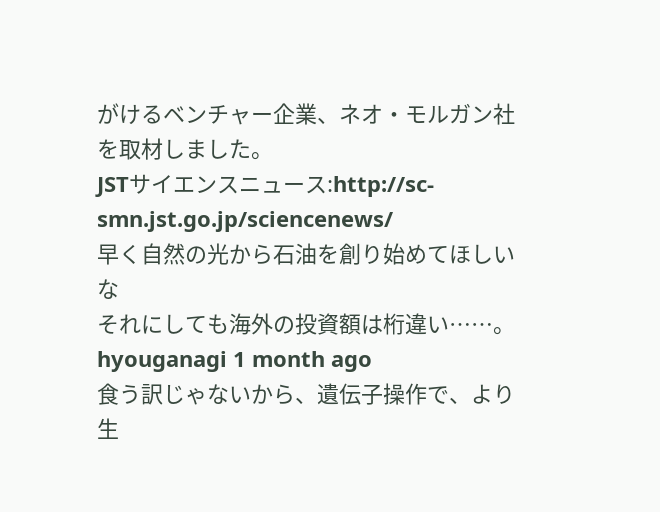がけるベンチャー企業、ネオ・モルガン社を取材しました。
JSTサイエンスニュース:http://sc-smn.jst.go.jp/sciencenews/
早く自然の光から石油を創り始めてほしいな
それにしても海外の投資額は桁違い……。
hyouganagi 1 month ago
食う訳じゃないから、遺伝子操作で、より生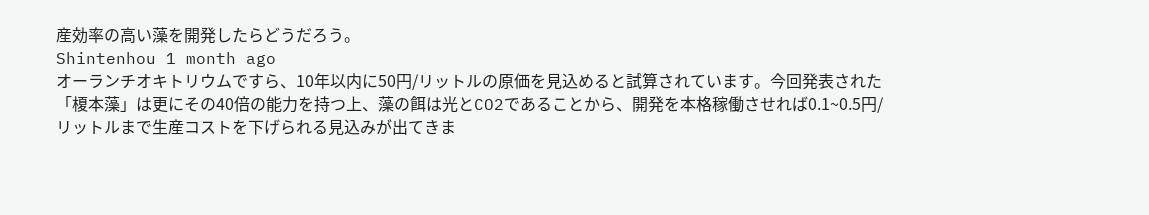産効率の高い藻を開発したらどうだろう。
Shintenhou 1 month ago
オーランチオキトリウムですら、10年以内に50円/リットルの原価を見込めると試算されています。今回発表された「榎本藻」は更にその40倍の能力を持つ上、藻の餌は光とCO2であることから、開発を本格稼働させれば0.1~0.5円/リットルまで生産コストを下げられる見込みが出てきま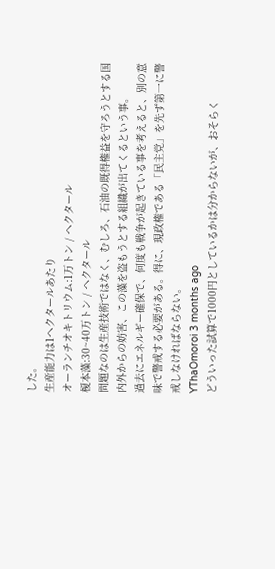した。
生産能力は1ヘクタールあたり
オーランチオキトリウム:1万トン / ヘクタール
榎本藻:30~40万トン / ヘクタール
問題なのは生産技術ではなく、むしろ、石油の既得権益を守ろうとする国内外からの妨害、この藻を盗もうとする組織が出てくるという事。
過去にエネルギー確保で、何度も戦争が起きている事を考えると、別の意味で警戒する必要がある。得に、現政権である「民主党」を先ず第一に警戒しなければならない。
YThaOmoroi 3 months ago
どういった試算で1000円としているかは分からないが、おそらく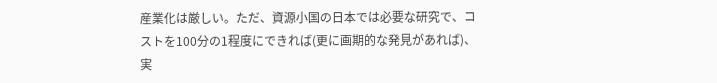産業化は厳しい。ただ、資源小国の日本では必要な研究で、コストを100分の1程度にできれば(更に画期的な発見があれば)、実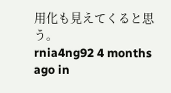用化も見えてくると思う。
rnia4ng92 4 months ago in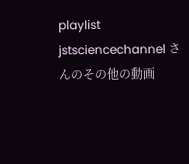playlist jstsciencechannel さんのその他の動画